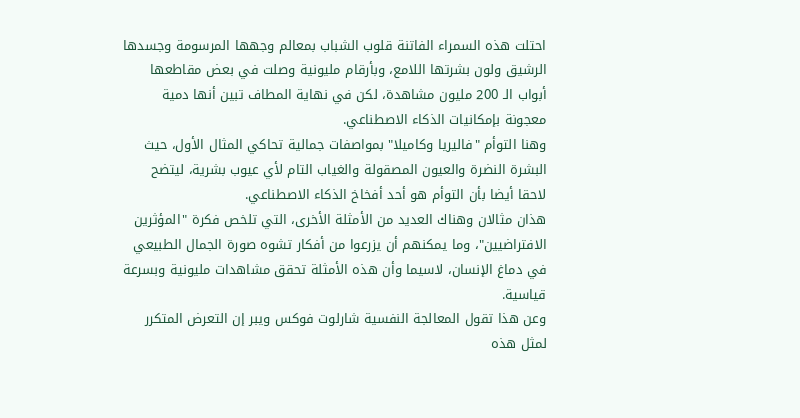احتلت هذه السمراء الفاتنة قلوب الشباب بمعالم وجهها المرسومة وجسدها الرشيق ولون بشرتها اللامع، وبأرقام مليونية وصلت في بعض مقاطعها أبواب الـ 200 مليون مشاهدة، لكن في نهاية المطاف تبين أنها دمية معجونة بإمكانيات الذكاء الاصطناعي.
وهنا التوأم "فاليريا وكاميلا" بمواصفات جمالية تحاكي المثال الأول، حيث البشرة النضرة والعيون المصقولة والغياب التام لأي عيوب بشرية، ليتضح لاحقا أيضا بأن التوأم هو أحد أفخاخ الذكاء الاصطناعي.
هذان مثالان وهناك العديد من الأمثلة الأخرى، التي تلخص فكرة "المؤثرين الافتراضيين"، وما يمكنهم أن يزرعوا من أفكار تشوه صورة الجمال الطبيعي في دماغ الإنسان، لاسيما وأن هذه الأمثلة تحقق مشاهدات مليونية وبسرعة قياسية.
وعن هذا تقول المعالجة النفسية شارلوت فوكس ويبر إن التعرض المتكرر لمثل هذه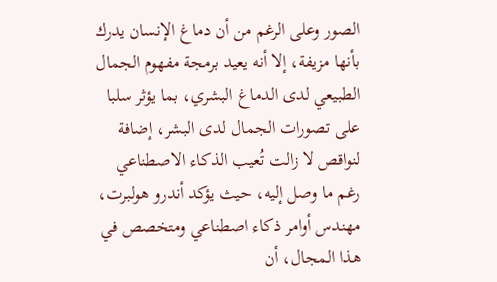الصور وعلى الرغم من أن دماغ الإنسان يدرك بأنها مزيفة، إلا أنه يعيد برمجة مفهوم الجمال الطبيعي لدى الدماغ البشري، بما يؤثر سلبا على تصورات الجمال لدى البشر، إضافة لنواقص لا زالت تُعيب الذكاء الاصطناعي رغم ما وصل إليه، حيث يؤكد أندرو هولبرت، مهندس أوامر ذكاء اصطناعي ومتخصص في هذا المجال، أن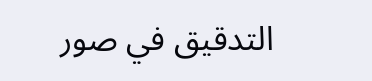التدقيق في صور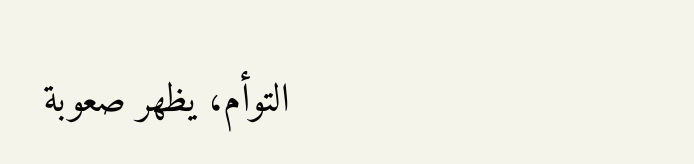التوأم، يظهر صعوبة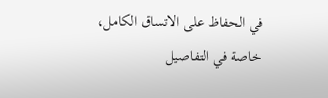في الحفاظ على الاتساق الكامل، خاصة في التفاصيل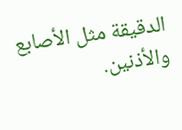الدقيقة مثل الأصابع والأذنين.